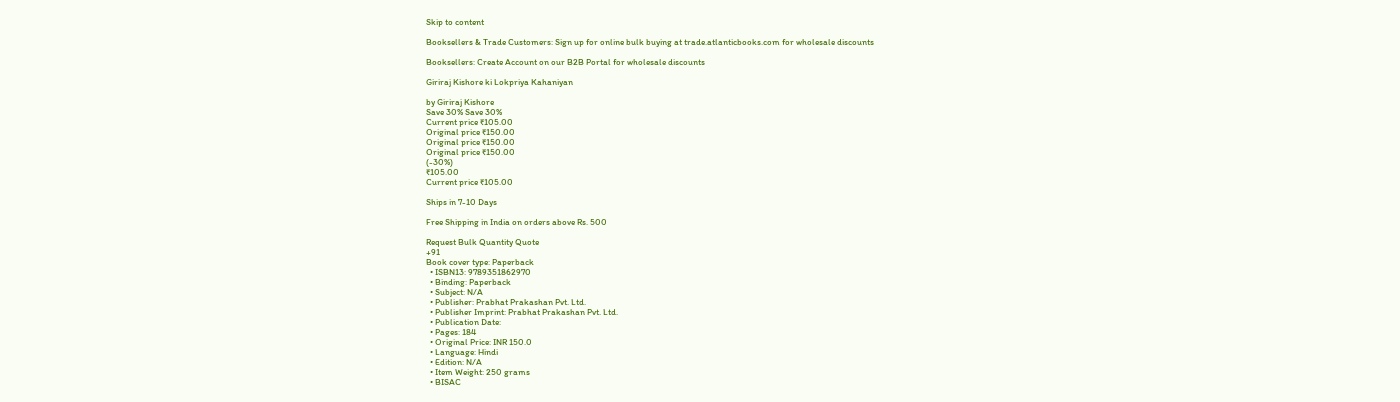Skip to content

Booksellers & Trade Customers: Sign up for online bulk buying at trade.atlanticbooks.com for wholesale discounts

Booksellers: Create Account on our B2B Portal for wholesale discounts

Giriraj Kishore ki Lokpriya Kahaniyan

by Giriraj Kishore
Save 30% Save 30%
Current price ₹105.00
Original price ₹150.00
Original price ₹150.00
Original price ₹150.00
(-30%)
₹105.00
Current price ₹105.00

Ships in 7-10 Days

Free Shipping in India on orders above Rs. 500

Request Bulk Quantity Quote
+91
Book cover type: Paperback
  • ISBN13: 9789351862970
  • Binding: Paperback
  • Subject: N/A
  • Publisher: Prabhat Prakashan Pvt. Ltd.
  • Publisher Imprint: Prabhat Prakashan Pvt. Ltd.
  • Publication Date:
  • Pages: 184
  • Original Price: INR 150.0
  • Language: Hindi
  • Edition: N/A
  • Item Weight: 250 grams
  • BISAC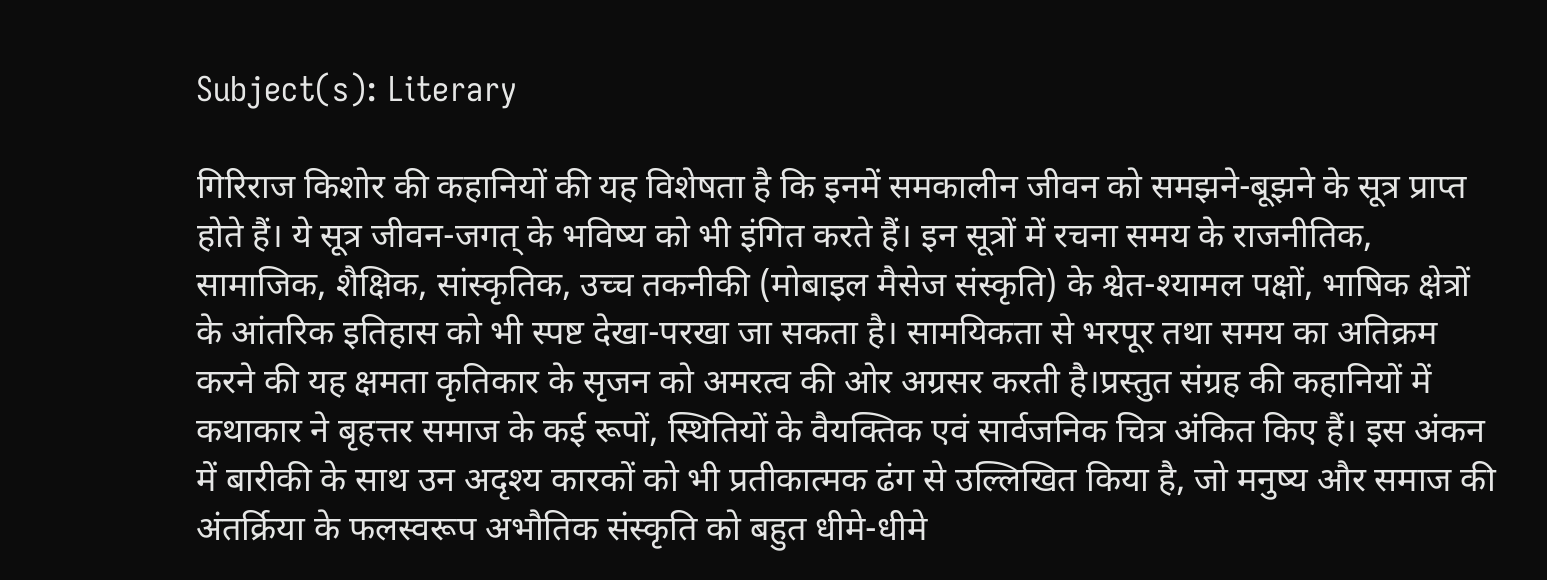Subject(s): Literary

गिरिराज किशोर की कहानियों की यह विशेषता है कि इनमें समकालीन जीवन को समझने-बूझने के सूत्र प्राप्त होते हैं। ये सूत्र जीवन-जगत् के भविष्य को भी इंगित करते हैं। इन सूत्रों में रचना समय के राजनीतिक, सामाजिक, शैक्षिक, सांस्कृतिक, उच्च तकनीकी (मोबाइल मैसेज संस्कृति) के श्वेत-श्यामल पक्षों, भाषिक क्षेत्रों के आंतरिक इतिहास को भी स्पष्ट देखा-परखा जा सकता है। सामयिकता से भरपूर तथा समय का अतिक्रम करने की यह क्षमता कृतिकार के सृजन को अमरत्व की ओर अग्रसर करती है।प्रस्तुत संग्रह की कहानियों में कथाकार ने बृहत्तर समाज के कई रूपों, स्थितियों के वैयक्तिक एवं सार्वजनिक चित्र अंकित किए हैं। इस अंकन में बारीकी के साथ उन अदृश्य कारकों को भी प्रतीकात्मक ढंग से उल्लिखित किया है, जो मनुष्य और समाज की अंतर्क्रिया के फलस्वरूप अभौतिक संस्कृति को बहुत धीमे-धीमे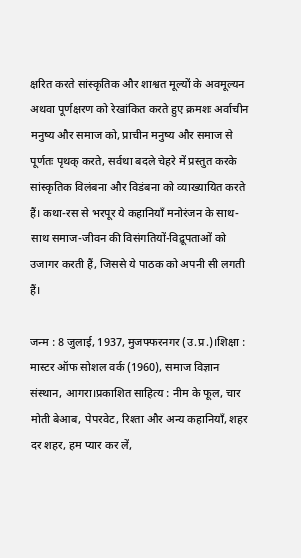क्षरित करते सांस्कृतिक और शाश्वत मूल्यों के अवमूल्यन अथवा पूर्णक्षरण को रेखांकित करते हुए क्रमशः अर्वाचीन मनुष्य और समाज को, प्राचीन मनुष्य और समाज से पूर्णतः पृथक् करते, सर्वथा बदले चेहरे में प्रस्तुत करके सांस्कृतिक विलंबना और विडंबना को व्याख्यायित करते हैं। कथा-रस से भरपूर ये कहानियाँ मनोरंजन के साथ-साथ समाज-जीवन की विसंगतियों-विद्रूपताओं को उजागर करती हैं, जिससे ये पाठक को अपनी सी लगती हैं।

जन्म : 8 जुलाई, 1937, मुजफ्फरनगर (उ.प्र.)।शिक्षा : मास्टर ऑफ सोशल वर्क (1960), समाज विज्ञान संस्थान, आगरा।प्रकाशित साहित्य : नीम के फूल, चार मोती बेआब, पेपरवेट, रिश्ता और अन्य कहानियाँ, शहर दर शहर, हम प्यार कर लें,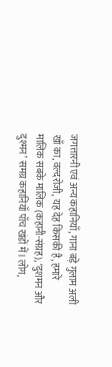जगत्तारनी एवं अन्य कहानियाँ, गाना बड़े गुलाम अली खाँ का, वल्दरोजी, यह देह किसकी है, हमारे मालिक सबके मालिक (कहानी-संग्रह), ‘दुशमन और दुश्मन’ समग्र कहानियाँ पाँच खंडों में। लोग,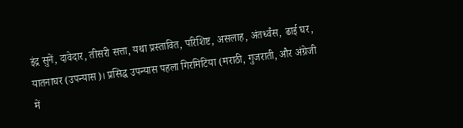इंद्र सुनें, दावेदार, तीसरी सत्ता, यथा प्रस्तावित, परिशिष्ट, असलाह, अंतर्ध्वंस, ढाई घर, यातनाघर (उपन्यास)। प्रसिद्ध उपन्यास पहला गिरमिटिया (मराठी, गुजराती, और अंग्रेजी में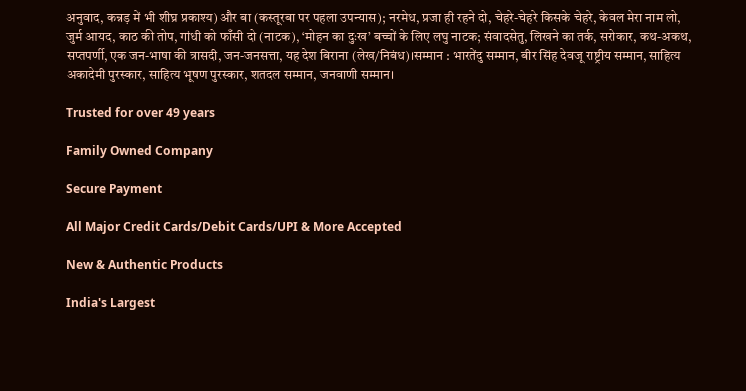अनुवाद, कन्नड़ में भी शीघ्र प्रकाश्य) और बा (कस्तूरबा पर पहला उपन्यास); नरमेध, प्रजा ही रहने दो, चेहरे-चेहरे किसके चेहरे, केवल मेरा नाम लो, जुर्म आयद, काठ की तोप, गांधी को फाँसी दो (नाटक), ‘मोहन का दुःख’ बच्चों के लिए लघु नाटक; संवादसेतु, लिखने का तर्क, सरोकार, कथ-अकथ, सप्तपर्णी, एक जन-भाषा की त्रासदी, जन-जनसत्ता, यह देश बिराना (लेख/निबंध)।सम्मान : भारतेंदु सम्मान, बीर सिंह देवजू राष्ट्रीय सम्मान, साहित्य अकादेमी पुरस्कार, साहित्य भूषण पुरस्कार, शतदल सम्मान, जनवाणी सम्मान।

Trusted for over 49 years

Family Owned Company

Secure Payment

All Major Credit Cards/Debit Cards/UPI & More Accepted

New & Authentic Products

India's Largest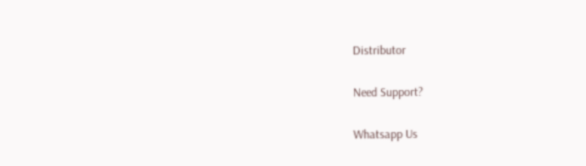Distributor

Need Support?

Whatsapp Us